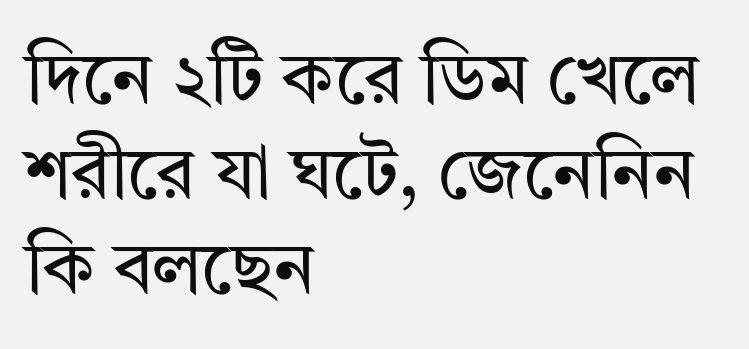দিনে ২টি করে ডিম খেলে শরীরে যা ঘটে, জেনেনিন কি বলছেন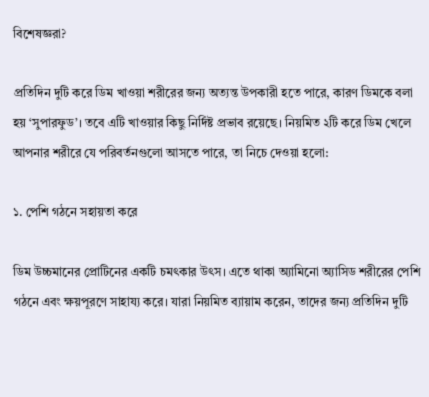বিশেষজ্ঞরা?

প্রতিদিন দুটি করে ডিম খাওয়া শরীরের জন্য অত্যন্ত উপকারী হতে পারে, কারণ ডিমকে বলা হয় ‘সুপারফুড’। তবে এটি খাওয়ার কিছু নির্দিষ্ট প্রভাব রয়েছে। নিয়মিত ২টি করে ডিম খেলে আপনার শরীরে যে পরিবর্তনগুলো আসতে পারে, তা নিচে দেওয়া হলো:

১. পেশি গঠনে সহায়তা করে

ডিম উচ্চমানের প্রোটিনের একটি চমৎকার উৎস। এতে থাকা অ্যামিনো অ্যাসিড শরীরের পেশি গঠনে এবং ক্ষয়পূরণে সাহায্য করে। যারা নিয়মিত ব্যায়াম করেন, তাদের জন্য প্রতিদিন দুটি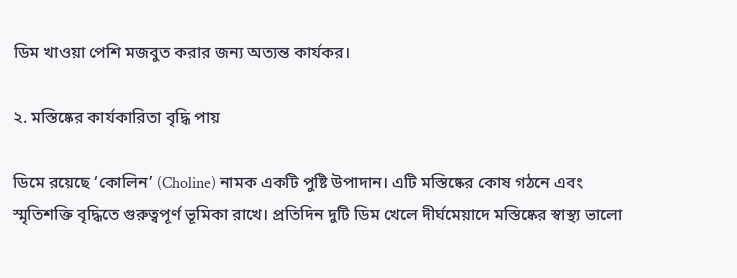ডিম খাওয়া পেশি মজবুত করার জন্য অত্যন্ত কার্যকর।

২. মস্তিষ্কের কার্যকারিতা বৃদ্ধি পায়

ডিমে রয়েছে ‘কোলিন’ (Choline) নামক একটি পুষ্টি উপাদান। এটি মস্তিষ্কের কোষ গঠনে এবং স্মৃতিশক্তি বৃদ্ধিতে গুরুত্বপূর্ণ ভূমিকা রাখে। প্রতিদিন দুটি ডিম খেলে দীর্ঘমেয়াদে মস্তিষ্কের স্বাস্থ্য ভালো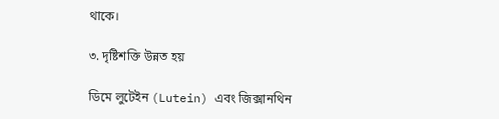থাকে।

৩. দৃষ্টিশক্তি উন্নত হয়

ডিমে লুটেইন (Lutein) এবং জিক্সানথিন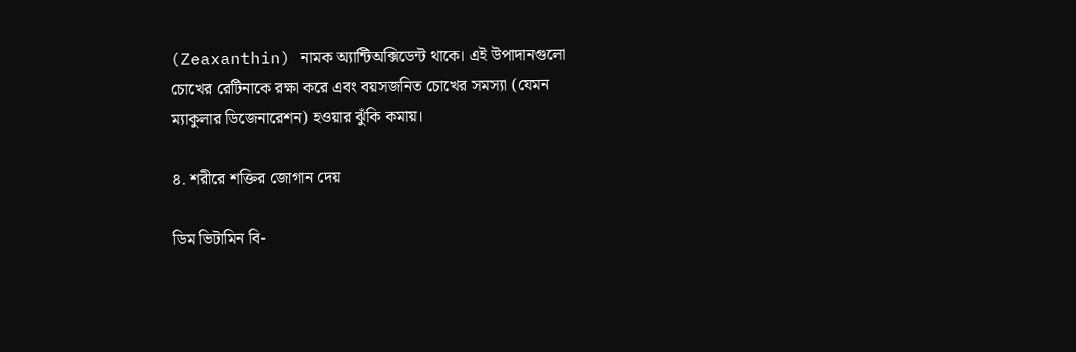(Zeaxanthin) নামক অ্যান্টিঅক্সিডেন্ট থাকে। এই উপাদানগুলো চোখের রেটিনাকে রক্ষা করে এবং বয়সজনিত চোখের সমস্যা (যেমন ম্যাকুলার ডিজেনারেশন) হওয়ার ঝুঁকি কমায়।

৪. শরীরে শক্তির জোগান দেয়

ডিম ভিটামিন বি-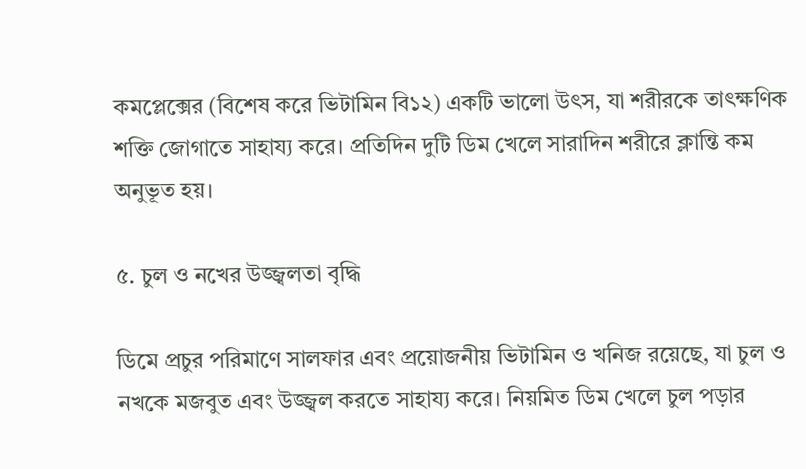কমপ্লেক্সের (বিশেষ করে ভিটামিন বি১২) একটি ভালো উৎস, যা শরীরকে তাৎক্ষণিক শক্তি জোগাতে সাহায্য করে। প্রতিদিন দুটি ডিম খেলে সারাদিন শরীরে ক্লান্তি কম অনুভূত হয়।

৫. চুল ও নখের উজ্জ্বলতা বৃদ্ধি

ডিমে প্রচুর পরিমাণে সালফার এবং প্রয়োজনীয় ভিটামিন ও খনিজ রয়েছে, যা চুল ও নখকে মজবুত এবং উজ্জ্বল করতে সাহায্য করে। নিয়মিত ডিম খেলে চুল পড়ার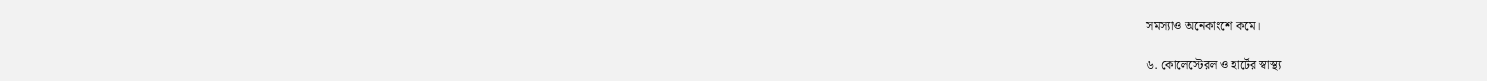সমস্যাও অনেকাংশে কমে।

৬. কোলেস্টেরল ও হার্টের স্বাস্থ্য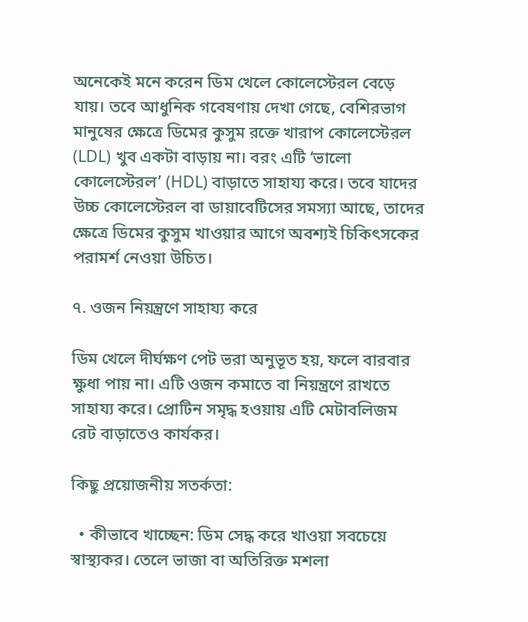অনেকেই মনে করেন ডিম খেলে কোলেস্টেরল বেড়ে যায়। তবে আধুনিক গবেষণায় দেখা গেছে, বেশিরভাগ মানুষের ক্ষেত্রে ডিমের কুসুম রক্তে খারাপ কোলেস্টেরল (LDL) খুব একটা বাড়ায় না। বরং এটি ‘ভালো কোলেস্টেরল’ (HDL) বাড়াতে সাহায্য করে। তবে যাদের উচ্চ কোলেস্টেরল বা ডায়াবেটিসের সমস্যা আছে, তাদের ক্ষেত্রে ডিমের কুসুম খাওয়ার আগে অবশ্যই চিকিৎসকের পরামর্শ নেওয়া উচিত।

৭. ওজন নিয়ন্ত্রণে সাহায্য করে

ডিম খেলে দীর্ঘক্ষণ পেট ভরা অনুভূত হয়, ফলে বারবার ক্ষুধা পায় না। এটি ওজন কমাতে বা নিয়ন্ত্রণে রাখতে সাহায্য করে। প্রোটিন সমৃদ্ধ হওয়ায় এটি মেটাবলিজম রেট বাড়াতেও কার্যকর।

কিছু প্রয়োজনীয় সতর্কতা:

  • কীভাবে খাচ্ছেন: ডিম সেদ্ধ করে খাওয়া সবচেয়ে স্বাস্থ্যকর। তেলে ভাজা বা অতিরিক্ত মশলা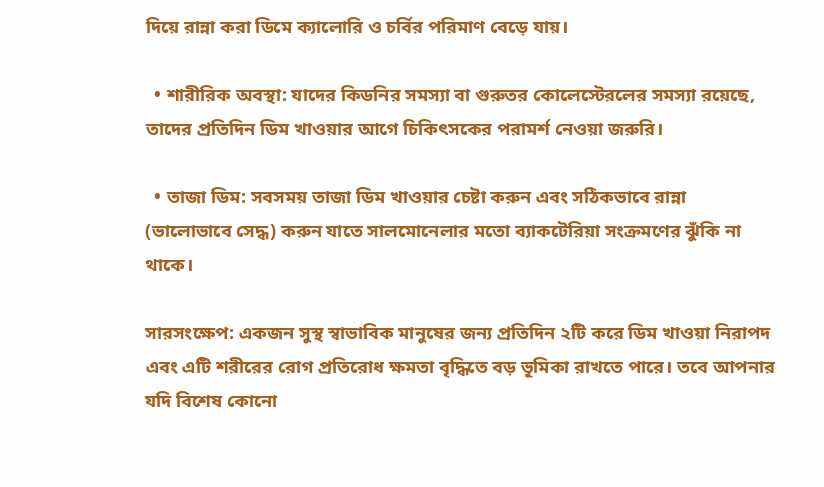দিয়ে রান্না করা ডিমে ক্যালোরি ও চর্বির পরিমাণ বেড়ে যায়।

  • শারীরিক অবস্থা: যাদের কিডনির সমস্যা বা গুরুতর কোলেস্টেরলের সমস্যা রয়েছে, তাদের প্রতিদিন ডিম খাওয়ার আগে চিকিৎসকের পরামর্শ নেওয়া জরুরি।

  • তাজা ডিম: সবসময় তাজা ডিম খাওয়ার চেষ্টা করুন এবং সঠিকভাবে রান্না (ভালোভাবে সেদ্ধ) করুন যাতে সালমোনেলার মতো ব্যাকটেরিয়া সংক্রমণের ঝুঁকি না থাকে।

সারসংক্ষেপ: একজন সুস্থ স্বাভাবিক মানুষের জন্য প্রতিদিন ২টি করে ডিম খাওয়া নিরাপদ এবং এটি শরীরের রোগ প্রতিরোধ ক্ষমতা বৃদ্ধিতে বড় ভূমিকা রাখতে পারে। তবে আপনার যদি বিশেষ কোনো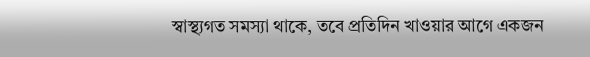স্বাস্থ্যগত সমস্যা থাকে, তবে প্রতিদিন খাওয়ার আগে একজন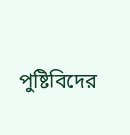পুষ্টিবিদের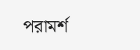পরামর্শ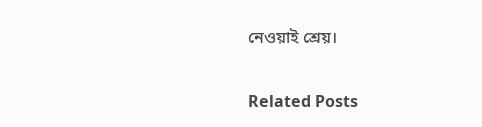নেওয়াই শ্রেয়।

Related Posts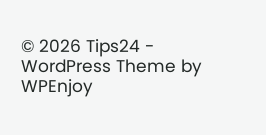© 2026 Tips24 - WordPress Theme by WPEnjoy